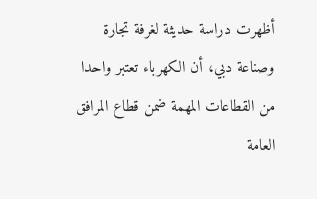أظهرت دراسة حديثة لغرفة تجارة وصناعة دبي، أن الكهرباء تعتبر واحدا من القطاعات المهمة ضمن قطاع المرافق العامة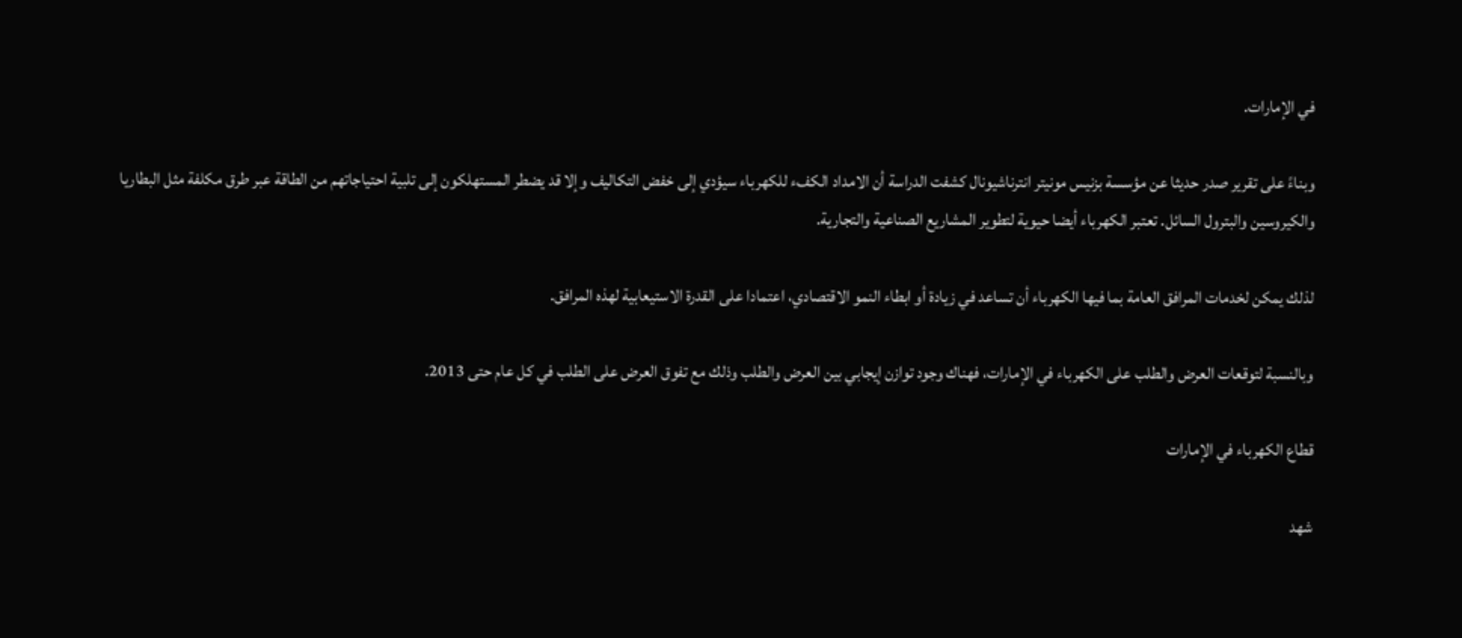في الإمارات.

وبناءً على تقرير صدر حديثا عن مؤسسة بزنيس مونيتر انترناشيونال كشفت الدراسة أن الامداد الكفء للكهرباء سيؤدي إلى خفض التكاليف وإلا قد يضطر المستهلكون إلى تلبية احتياجاتهم من الطاقة عبر طرق مكلفة مثل البطاريا والكيروسين والبترول السائل. تعتبر الكهرباء أيضا حيوية لتطوير المشاريع الصناعية والتجارية.

لذلك يمكن لخدمات المرافق العامة بما فيها الكهرباء أن تساعد في زيادة أو ابطاء النمو الاقتصادي، اعتمادا على القدرة الاستيعابية لهذه المرافق.

وبالنسبة لتوقعات العرض والطلب على الكهرباء في الإمارات، فهناك وجود توازن إيجابي بين العرض والطلب وذلك مع تفوق العرض على الطلب في كل عام حتى 2013.

قطاع الكهرباء في الإمارات

شهد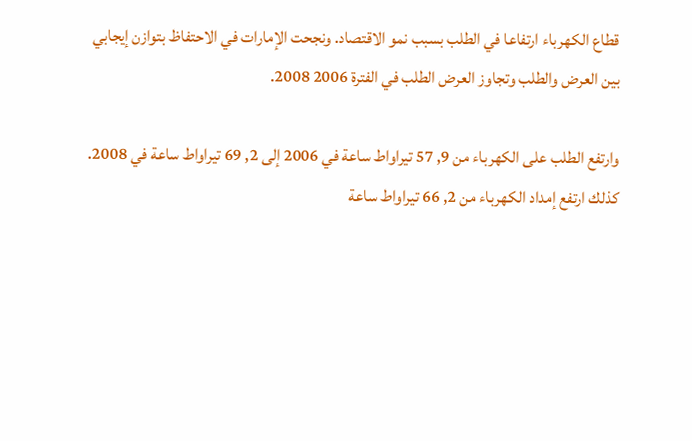قطاع الكهرباء ارتفاعا في الطلب بسبب نمو الاقتصاد. ونجحت الإمارات في الاحتفاظ بتوازن إيجابي بين العرض والطلب وتجاوز العرض الطلب في الفترة 2006 2008.

وارتفع الطلب على الكهرباء من 9, 57 تيراواط ساعة في 2006 إلى 2, 69 تيراواط ساعة في 2008. كذلك ارتفع إمداد الكهرباء من 2, 66 تيراواط ساعة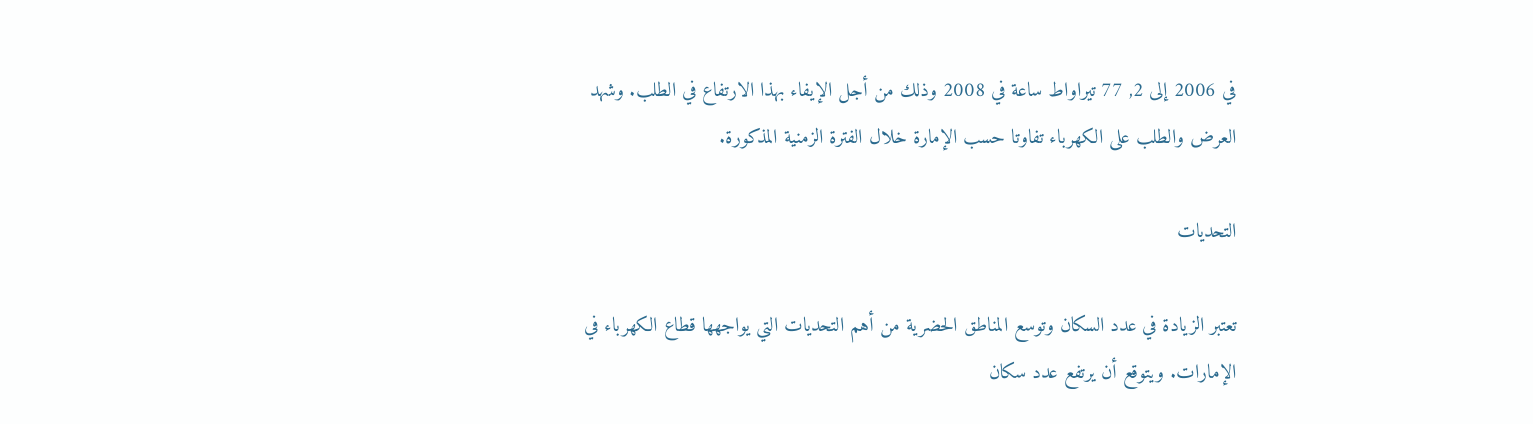في 2006 إلى 2, 77 تيراواط ساعة في 2008 وذلك من أجل الإيفاء بهذا الارتفاع في الطلب. وشهد العرض والطلب على الكهرباء تفاوتا حسب الإمارة خلال الفترة الزمنية المذكورة.

التحديات

تعتبر الزيادة في عدد السكان وتوسع المناطق الحضرية من أهم التحديات التي يواجهها قطاع الكهرباء في الإمارات. ويتوقع أن يرتفع عدد سكان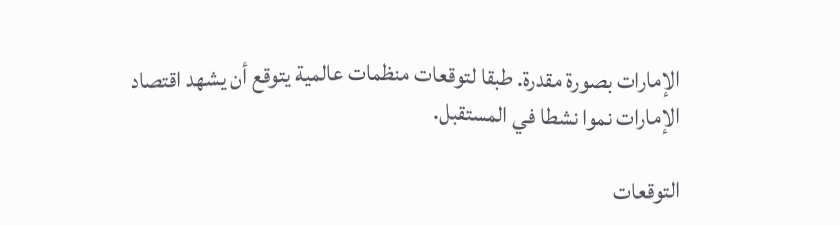الإمارات بصورة مقدرة. طبقا لتوقعات منظمات عالمية يتوقع أن يشهد اقتصاد الإمارات نموا نشطا في المستقبل.

التوقعات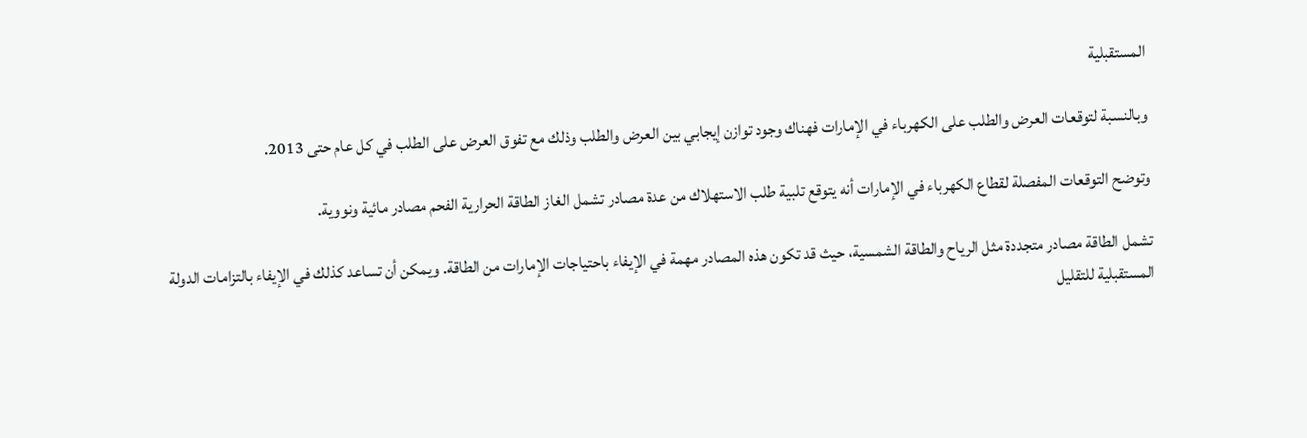المستقبلية

وبالنسبة لتوقعات العرض والطلب على الكهرباء في الإمارات فهناك وجود توازن إيجابي بين العرض والطلب وذلك مع تفوق العرض على الطلب في كل عام حتى 2013.

وتوضح التوقعات المفصلة لقطاع الكهرباء في الإمارات أنه يتوقع تلبية طلب الاستهلاك من عدة مصادر تشمل الغاز الطاقة الحرارية الفحم مصادر مائية ونووية.

تشمل الطاقة مصادر متجددة مثل الرياح والطاقة الشمسية، حيث قد تكون هذه المصادر مهمة في الإيفاء باحتياجات الإمارات من الطاقة. ويمكن أن تساعد كذلك في الإيفاء بالتزامات الدولة المستقبلية للتقليل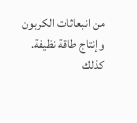من انبعاثات الكربون وإنتاج طاقة نظيفة. كذلك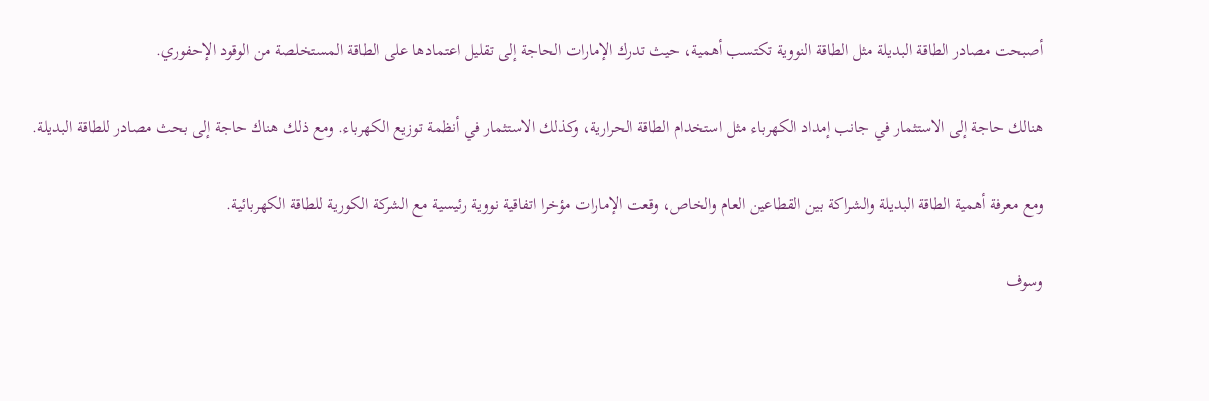أصبحت مصادر الطاقة البديلة مثل الطاقة النووية تكتسب أهمية، حيث تدرك الإمارات الحاجة إلى تقليل اعتمادها على الطاقة المستخلصة من الوقود الإحفوري.

هنالك حاجة إلى الاستثمار في جانب إمداد الكهرباء مثل استخدام الطاقة الحرارية، وكذلك الاستثمار في أنظمة توزيع الكهرباء. ومع ذلك هناك حاجة إلى بحث مصادر للطاقة البديلة.

ومع معرفة أهمية الطاقة البديلة والشراكة بين القطاعين العام والخاص، وقعت الإمارات مؤخرا اتفاقية نووية رئيسية مع الشركة الكورية للطاقة الكهربائية.

وسوف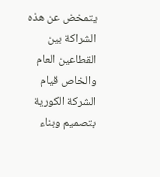يتمخض عن هذه الشراكة بين القطاعين العام والخاص قيام الشركة الكورية بتصميم وبناء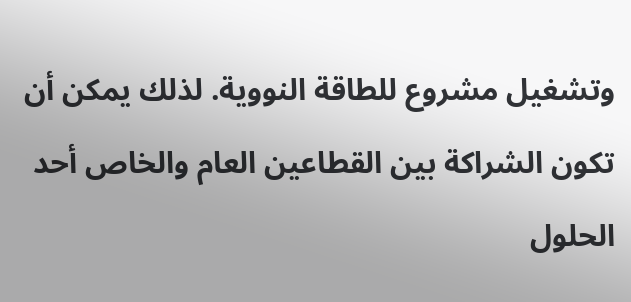وتشغيل مشروع للطاقة النووية. لذلك يمكن أن تكون الشراكة بين القطاعين العام والخاص أحد الحلول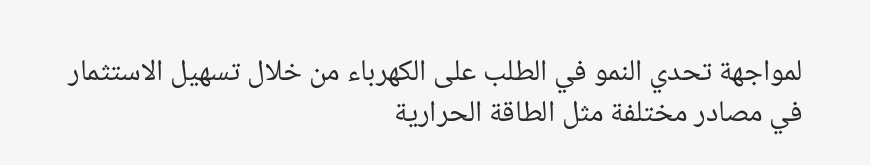لمواجهة تحدي النمو في الطلب على الكهرباء من خلال تسهيل الاستثمار في مصادر مختلفة مثل الطاقة الحرارية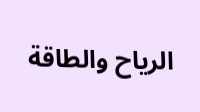الرياح والطاقة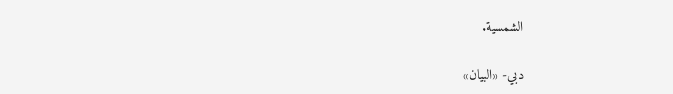الشمسية.

دبي- «البيان»